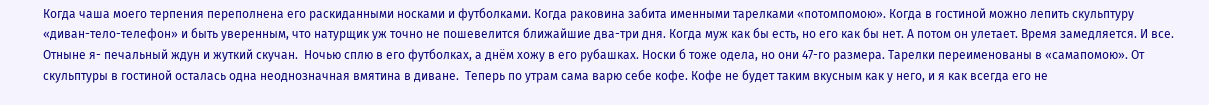Когда чаша моего терпения переполнена его раскиданными носками и футболками. Когда раковина забита именными тарелками «потомпомою». Когда в гостиной можно лепить скульптуру «диван-тело-телефон» и быть уверенным, что натурщик уж точно не пошевелится ближайшие два-три дня. Когда муж как бы есть, но его как бы нет. А потом он улетает. Время замедляется. И все. Отныне я- печальный ждун и жуткий скучан.  Ночью сплю в его футболках, а днём хожу в его рубашках. Носки б тоже одела, но они 47-го размера. Тарелки переименованы в «самапомою». От скульптуры в гостиной осталась одна неоднозначная вмятина в диване.  Теперь по утрам сама варю себе кофе. Кофе не будет таким вкусным как у него, и я как всегда его не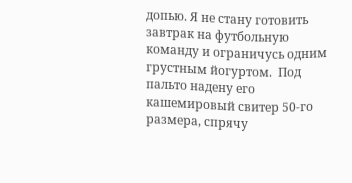допью. Я не стану готовить завтрак на футбольную команду и ограничусь одним грустным йогуртом.  Под пальто надену его кашемировый свитер 50-го размера, спрячу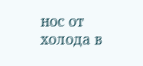нос от холода в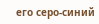его серо-синий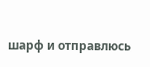шарф и отправлюсь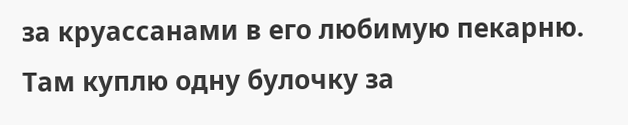за круассанами в его любимую пекарню. Там куплю одну булочку за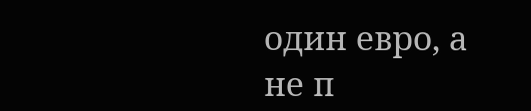один евро, а не п